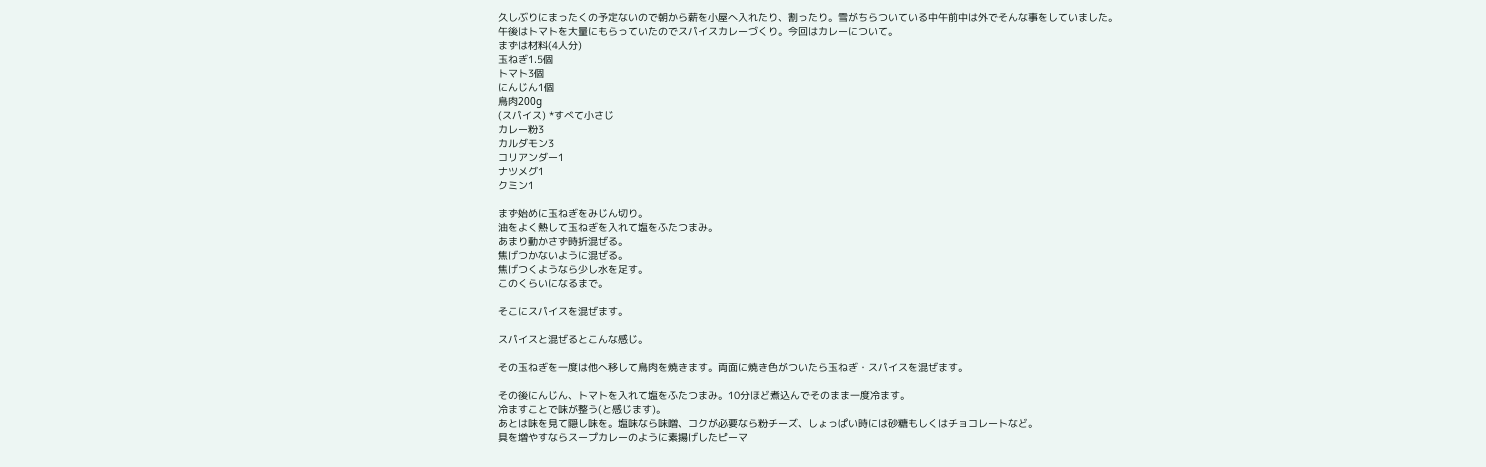久しぶりにまったくの予定ないので朝から薪を小屋へ入れたり、割ったり。雪がちらついている中午前中は外でそんな事をしていました。
午後はトマトを大量にもらっていたのでスパイスカレーづくり。今回はカレーについて。
まずは材料(4人分)
玉ねぎ1.5個
トマト3個
にんじん1個
鳥肉200g
(スパイス) *すべて小さじ
カレー粉3
カルダモン3
コリアンダー1
ナツメグ1
クミン1

まず始めに玉ねぎをみじん切り。
油をよく熱して玉ねぎを入れて塩をふたつまみ。
あまり動かさず時折混ぜる。
焦げつかないように混ぜる。
焦げつくようなら少し水を足す。
このくらいになるまで。

そこにスパイスを混ぜます。

スパイスと混ぜるとこんな感じ。

その玉ねぎを一度は他へ移して鳥肉を焼きます。両面に焼き色がついたら玉ねぎ・スパイスを混ぜます。

その後にんじん、トマトを入れて塩をふたつまみ。10分ほど煮込んでそのまま一度冷ます。
冷ますことで味が整う(と感じます)。
あとは味を見て隠し味を。塩味なら味噌、コクが必要なら粉チーズ、しょっぱい時には砂糖もしくはチョコレートなど。
具を増やすならスープカレーのように素揚げしたピーマ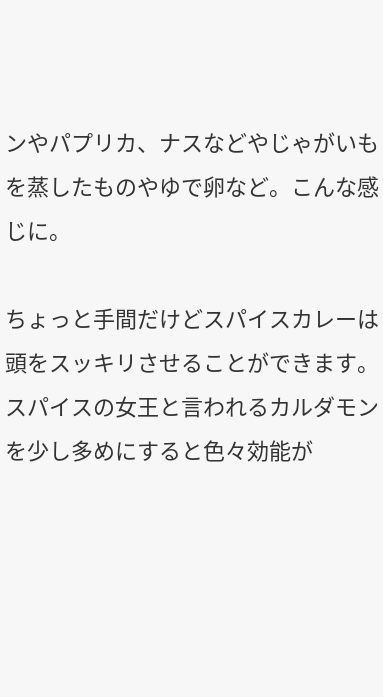ンやパプリカ、ナスなどやじゃがいもを蒸したものやゆで卵など。こんな感じに。

ちょっと手間だけどスパイスカレーは頭をスッキリさせることができます。スパイスの女王と言われるカルダモンを少し多めにすると色々効能が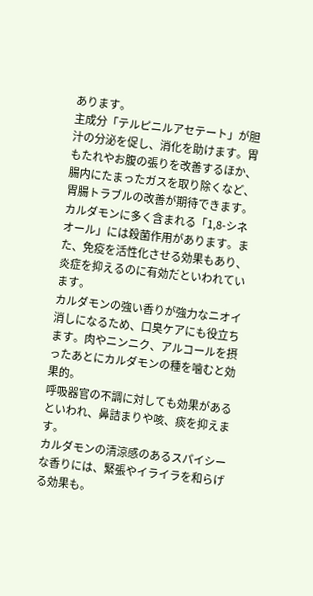あります。
主成分「テルピニルアセテート」が胆汁の分泌を促し、消化を助けます。胃もたれやお腹の張りを改善するほか、腸内にたまったガスを取り除くなど、胃腸トラブルの改善が期待できます。
カルダモンに多く含まれる「1,8-シネオール」には殺菌作用があります。また、免疫を活性化させる効果もあり、炎症を抑えるのに有効だといわれています。
カルダモンの強い香りが強力なニオイ消しになるため、口臭ケアにも役立ちます。肉やニンニク、アルコールを摂ったあとにカルダモンの種を噛むと効果的。
呼吸器官の不調に対しても効果があるといわれ、鼻詰まりや咳、痰を抑えます。
カルダモンの清涼感のあるスパイシーな香りには、緊張やイライラを和らげる効果も。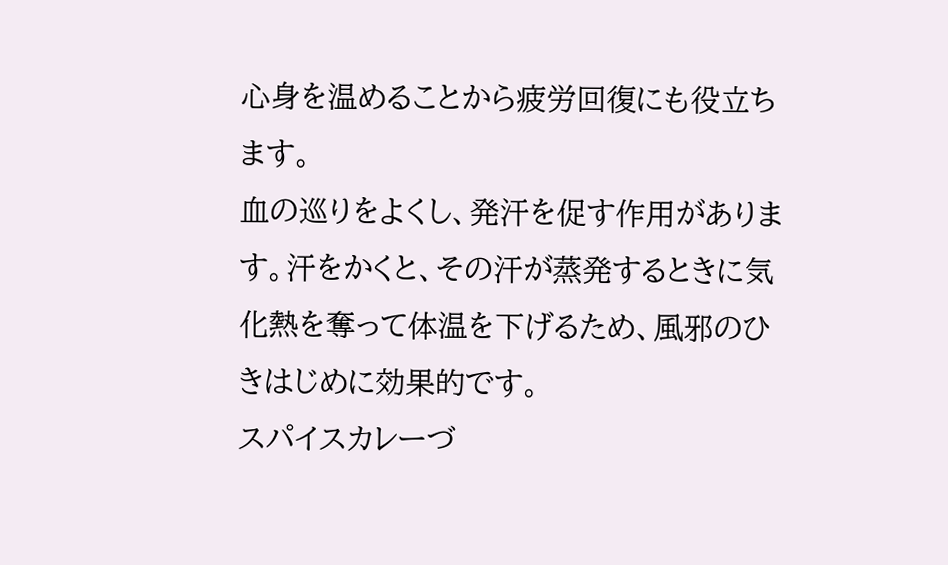心身を温めることから疲労回復にも役立ちます。
血の巡りをよくし、発汗を促す作用があります。汗をかくと、その汗が蒸発するときに気化熱を奪って体温を下げるため、風邪のひきはじめに効果的です。
スパイスカレーづ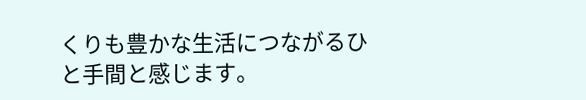くりも豊かな生活につながるひと手間と感じます。